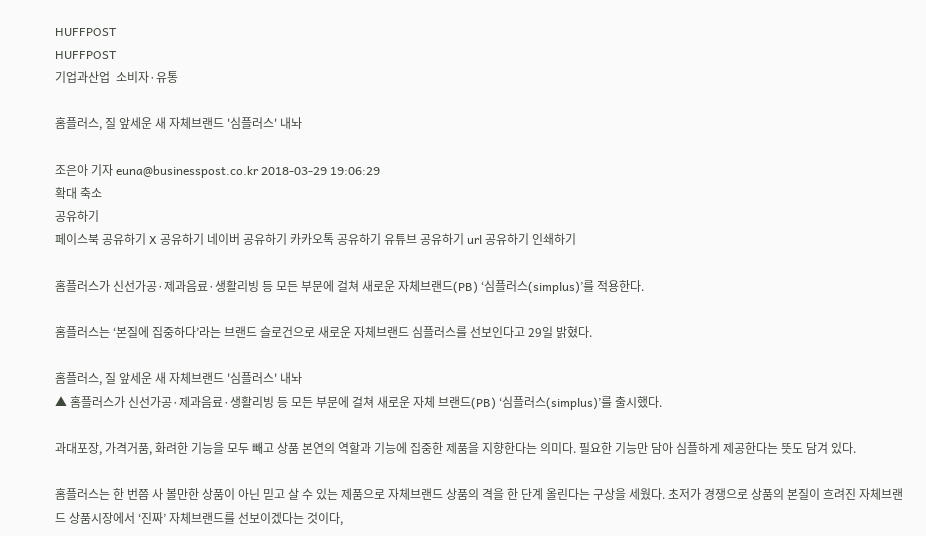HUFFPOST
HUFFPOST
기업과산업  소비자·유통

홈플러스, 질 앞세운 새 자체브랜드 '심플러스' 내놔

조은아 기자 euna@businesspost.co.kr 2018-03-29 19:06:29
확대 축소
공유하기
페이스북 공유하기 X 공유하기 네이버 공유하기 카카오톡 공유하기 유튜브 공유하기 url 공유하기 인쇄하기

홈플러스가 신선가공·제과음료·생활리빙 등 모든 부문에 걸쳐 새로운 자체브랜드(PB) ‘심플러스(simplus)’를 적용한다.

홈플러스는 ‘본질에 집중하다’라는 브랜드 슬로건으로 새로운 자체브랜드 심플러스를 선보인다고 29일 밝혔다.

홈플러스, 질 앞세운 새 자체브랜드 '심플러스' 내놔
▲ 홈플러스가 신선가공·제과음료·생활리빙 등 모든 부문에 걸쳐 새로운 자체 브랜드(PB) ‘심플러스(simplus)’를 출시했다.

과대포장, 가격거품, 화려한 기능을 모두 빼고 상품 본연의 역할과 기능에 집중한 제품을 지향한다는 의미다. 필요한 기능만 담아 심플하게 제공한다는 뜻도 담겨 있다.

홈플러스는 한 번쯤 사 볼만한 상품이 아닌 믿고 살 수 있는 제품으로 자체브랜드 상품의 격을 한 단계 올린다는 구상을 세웠다. 초저가 경쟁으로 상품의 본질이 흐려진 자체브랜드 상품시장에서 ‘진짜’ 자체브랜드를 선보이겠다는 것이다,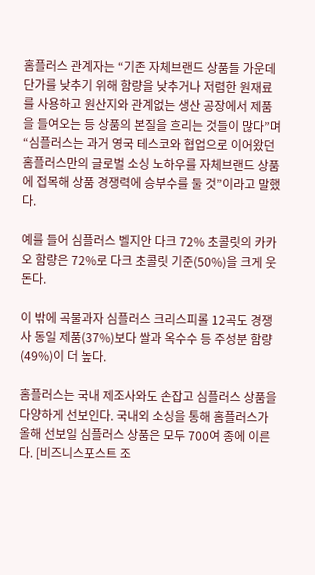홈플러스 관계자는 “기존 자체브랜드 상품들 가운데 단가를 낮추기 위해 함량을 낮추거나 저렴한 원재료를 사용하고 원산지와 관계없는 생산 공장에서 제품을 들여오는 등 상품의 본질을 흐리는 것들이 많다”며 “심플러스는 과거 영국 테스코와 협업으로 이어왔던 홈플러스만의 글로벌 소싱 노하우를 자체브랜드 상품에 접목해 상품 경쟁력에 승부수를 둘 것”이라고 말했다.

예를 들어 심플러스 벨지안 다크 72% 초콜릿의 카카오 함량은 72%로 다크 초콜릿 기준(50%)을 크게 웃돈다.

이 밖에 곡물과자 심플러스 크리스피롤 12곡도 경쟁사 동일 제품(37%)보다 쌀과 옥수수 등 주성분 함량(49%)이 더 높다.

홈플러스는 국내 제조사와도 손잡고 심플러스 상품을 다양하게 선보인다. 국내외 소싱을 통해 홈플러스가 올해 선보일 심플러스 상품은 모두 700여 종에 이른다. [비즈니스포스트 조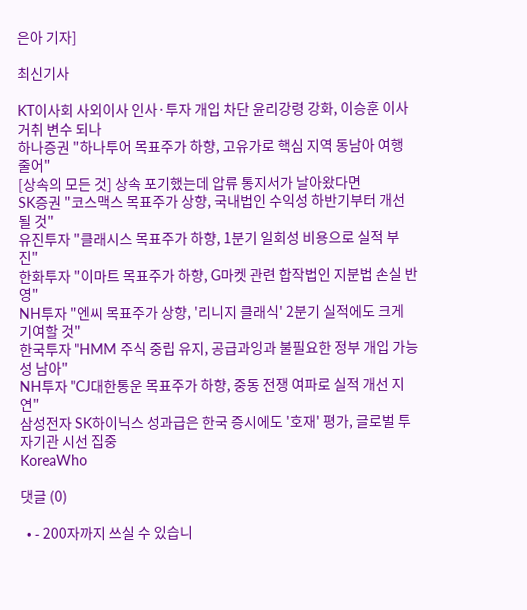은아 기자]

최신기사

KT이사회 사외이사 인사·투자 개입 차단 윤리강령 강화, 이승훈 이사 거취 변수 되나
하나증권 "하나투어 목표주가 하향, 고유가로 핵심 지역 동남아 여행 줄어"
[상속의 모든 것] 상속 포기했는데 압류 통지서가 날아왔다면
SK증권 "코스맥스 목표주가 상향, 국내법인 수익성 하반기부터 개선될 것"
유진투자 "클래시스 목표주가 하향, 1분기 일회성 비용으로 실적 부진"
한화투자 "이마트 목표주가 하향, G마켓 관련 합작법인 지분법 손실 반영"
NH투자 "엔씨 목표주가 상향, '리니지 클래식' 2분기 실적에도 크게 기여할 것"
한국투자 "HMM 주식 중립 유지, 공급과잉과 불필요한 정부 개입 가능성 남아"
NH투자 "CJ대한통운 목표주가 하향, 중동 전쟁 여파로 실적 개선 지연"
삼성전자 SK하이닉스 성과급은 한국 증시에도 '호재' 평가, 글로벌 투자기관 시선 집중
KoreaWho

댓글 (0)

  • - 200자까지 쓰실 수 있습니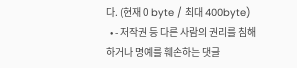다. (현재 0 byte / 최대 400byte)
  • - 저작권 등 다른 사람의 권리를 침해하거나 명예를 훼손하는 댓글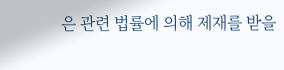은 관련 법률에 의해 제재를 받을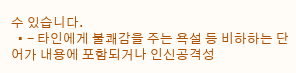수 있습니다.
  • - 타인에게 불쾌감을 주는 욕설 등 비하하는 단어가 내용에 포함되거나 인신공격성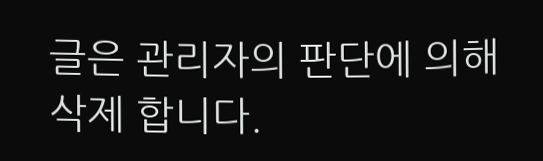글은 관리자의 판단에 의해 삭제 합니다.